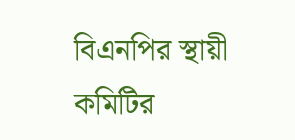বিএনপির স্থায়ী কমিটির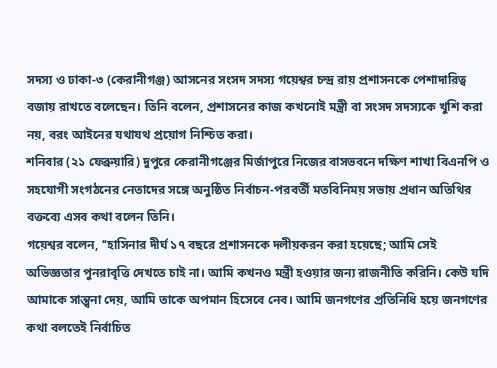সদস্য ও ঢাকা-৩ (কেরানীগঞ্জ) আসনের সংসদ সদস্য গয়েশ্বর চন্দ্র রায় প্রশাসনকে পেশাদারিত্ব বজায় রাখতে বলেছেন। তিনি বলেন, প্রশাসনের কাজ কখনোই মন্ত্রী বা সংসদ সদস্যকে খুশি করা নয়, বরং আইনের যথাযথ প্রয়োগ নিশ্চিত করা।
শনিবার (২১ ফেব্রুয়ারি) দুপুরে কেরানীগঞ্জের মির্জাপুরে নিজের বাসভবনে দক্ষিণ শাখা বিএনপি ও সহযোগী সংগঠনের নেতাদের সঙ্গে অনুষ্ঠিত নির্বাচন-পরবর্তী মতবিনিময় সভায় প্রধান অতিথির বক্তব্যে এসব কথা বলেন তিনি।
গয়েশ্বর বলেন, ‘‘হাসিনার দীর্ঘ ১৭ বছরে প্রশাসনকে দলীয়করন করা হয়েছে; আমি সেই অভিজ্ঞতার পুনরাবৃত্তি দেখতে চাই না। আমি কখনও মন্ত্রী হওয়ার জন্য রাজনীতি করিনি। কেউ যদি আমাকে সান্ত্বনা দেয়, আমি তাকে অপমান হিসেবে নেব। আমি জনগণের প্রতিনিধি হয়ে জনগণের কথা বলতেই নির্বাচিত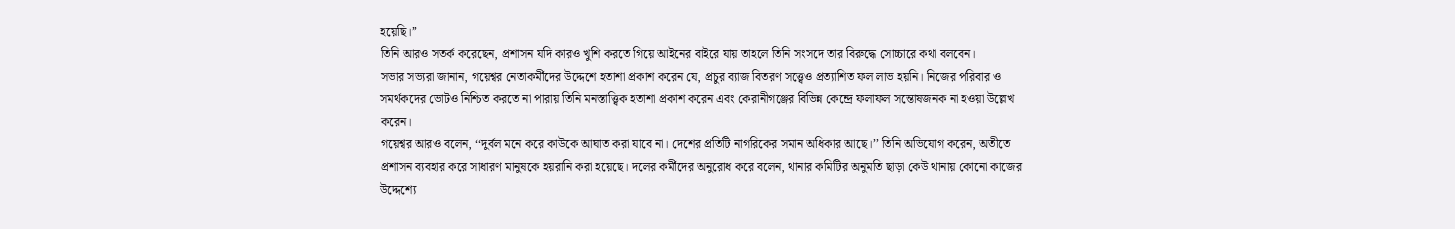হয়েছি।’’
তিনি আরও সতর্ক করেছেন, প্রশাসন যদি কারও খুশি করতে গিয়ে আইনের বাইরে যায় তাহলে তিনি সংসদে তার বিরুদ্ধে সোচ্চারে কথা বলবেন।
সভার সভ্যরা জানান, গয়েশ্বর নেতাকর্মীদের উদ্দেশে হতাশা প্রকাশ করেন যে, প্রচুর ব্যাজ বিতরণ সত্ত্বেও প্রত্যাশিত ফল লাভ হয়নি। নিজের পরিবার ও সমর্থকদের ভোটও নিশ্চিত করতে না পারায় তিনি মনস্তাত্ত্বিক হতাশা প্রকাশ করেন এবং কেরানীগঞ্জের বিভিন্ন কেন্দ্রে ফলাফল সন্তোষজনক না হওয়া উল্লেখ করেন।
গয়েশ্বর আরও বলেন, ‘‘দুর্বল মনে করে কাউকে আঘাত করা যাবে না। দেশের প্রতিটি নাগরিকের সমান অধিকার আছে।’’ তিনি অভিযোগ করেন, অতীতে প্রশাসন ব্যবহার করে সাধারণ মানুষকে হয়রানি করা হয়েছে। দলের কর্মীদের অনুরোধ করে বলেন, থানার কমিটির অনুমতি ছাড়া কেউ থানায় কোনো কাজের উদ্দেশ্যে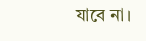যাবে না।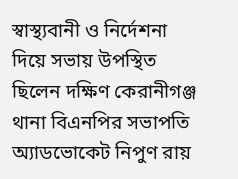স্বাস্থ্যবানী ও নির্দেশনা দিয়ে সভায় উপস্থিত ছিলেন দক্ষিণ কেরানীগঞ্জ থানা বিএনপির সভাপতি অ্যাডভোকেট নিপুণ রায়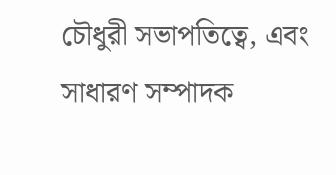চৌধুরী সভাপতিত্বে, এবং সাধারণ সম্পাদক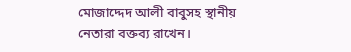মোজাদ্দেদ আলী বাবুসহ স্থানীয় নেতারা বক্তব্য রাখেন।